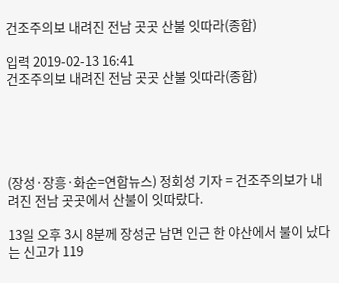건조주의보 내려진 전남 곳곳 산불 잇따라(종합)

입력 2019-02-13 16:41
건조주의보 내려진 전남 곳곳 산불 잇따라(종합)





(장성·장흥·화순=연합뉴스) 정회성 기자 = 건조주의보가 내려진 전남 곳곳에서 산불이 잇따랐다.

13일 오후 3시 8분께 장성군 남면 인근 한 야산에서 불이 났다는 신고가 119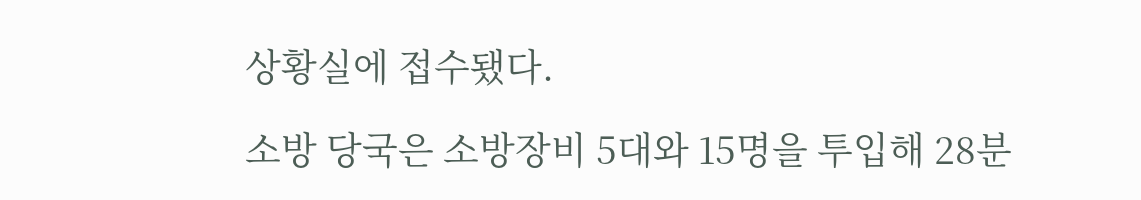상황실에 접수됐다.

소방 당국은 소방장비 5대와 15명을 투입해 28분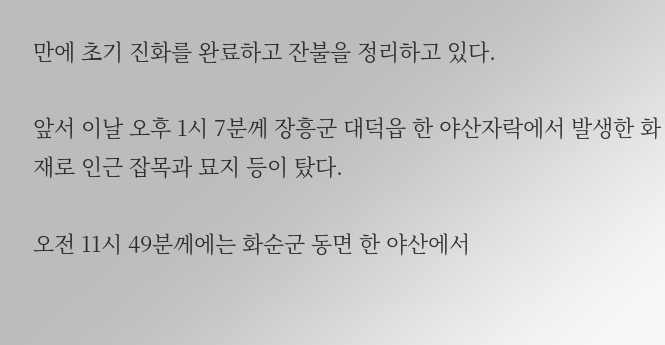만에 초기 진화를 완료하고 잔불을 정리하고 있다.

앞서 이날 오후 1시 7분께 장흥군 대덕읍 한 야산자락에서 발생한 화재로 인근 잡목과 묘지 등이 탔다.

오전 11시 49분께에는 화순군 동면 한 야산에서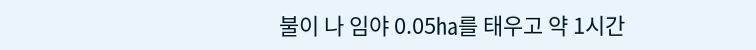불이 나 임야 0.05㏊를 태우고 약 1시간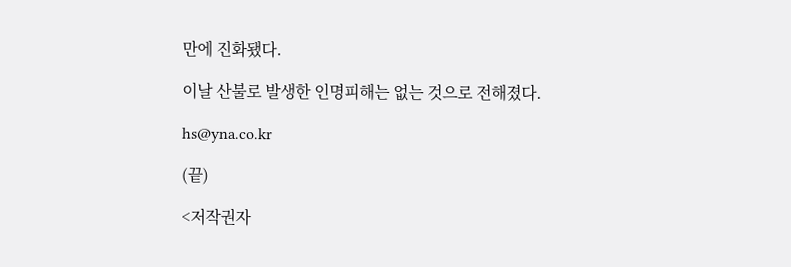만에 진화됐다.

이날 산불로 발생한 인명피해는 없는 것으로 전해졌다.

hs@yna.co.kr

(끝)

<저작권자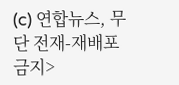(c) 연합뉴스, 무단 전재-재배포 금지>